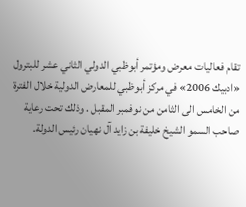تقام فعاليات معرض ومؤتمر أبوظبي الدولي الثاني عشر للبترول «ادبيك 2006» في مركز أبوظبي للمعارض الدولية خلال الفترة من الخامس الى الثامن من نوفمبر المقبل . وذلك تحت رعاية صاحب السمو الشيخ خليفة بن زايد آل نهيان رئيس الدولة.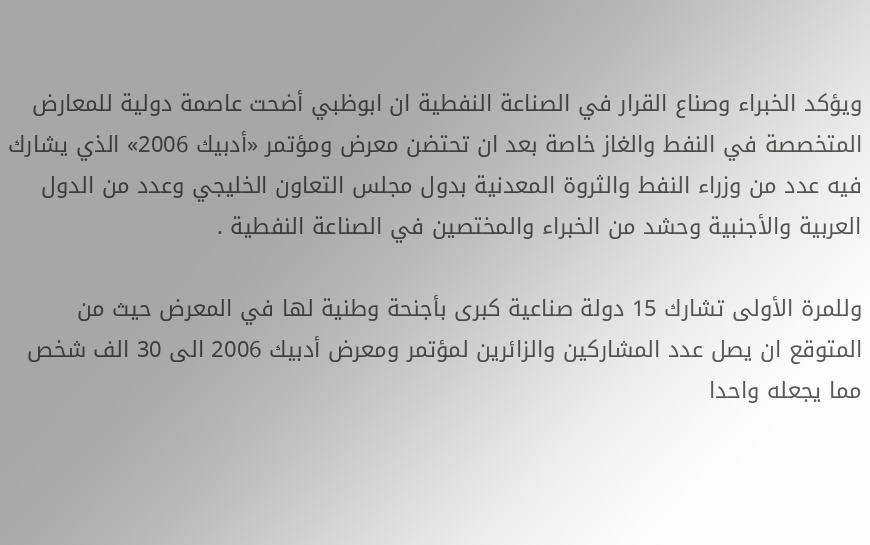ويؤكد الخبراء وصناع القرار في الصناعة النفطية ان ابوظبي أضحت عاصمة دولية للمعارض المتخصصة في النفط والغاز خاصة بعد ان تحتضن معرض ومؤتمر «أدبيك 2006» الذي يشارك فيه عدد من وزراء النفط والثروة المعدنية بدول مجلس التعاون الخليجي وعدد من الدول العربية والأجنبية وحشد من الخبراء والمختصين في الصناعة النفطية .

وللمرة الأولى تشارك 15 دولة صناعية كبرى بأجنحة وطنية لها في المعرض حيث من المتوقع ان يصل عدد المشاركين والزائرين لمؤتمر ومعرض أدبيك 2006 الى 30 الف شخص مما يجعله واحدا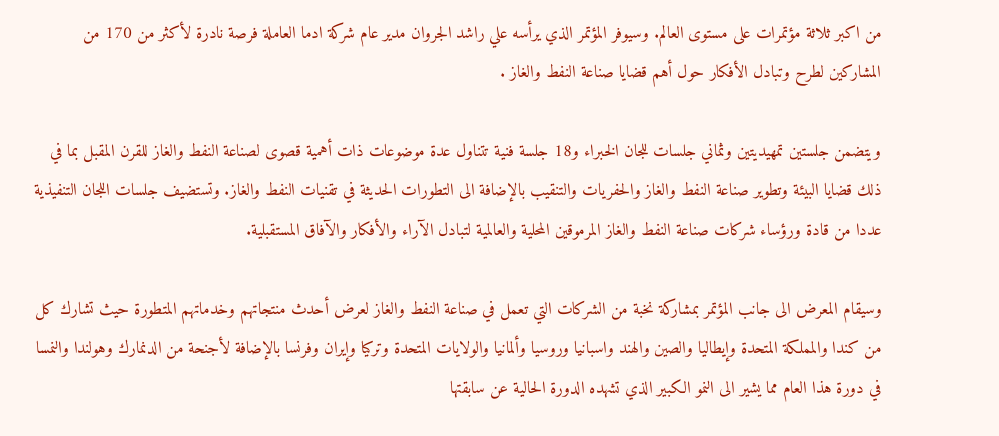من اكبر ثلاثة مؤتمرات على مستوى العالم. وسيوفر المؤتمر الذي يرأسه علي راشد الجروان مدير عام شركة ادما العاملة فرصة نادرة لأكثر من 170 من المشاركين لطرح وتبادل الأفكار حول أهم قضايا صناعة النفط والغاز .

ويتضمن جلستين تمهيديتين وثماني جلسات للجان الخبراء و18 جلسة فنية تتناول عدة موضوعات ذات أهمية قصوى لصناعة النفط والغاز للقرن المقبل بما في ذلك قضايا البيئة وتطوير صناعة النفط والغاز والحفريات والتنقيب بالإضافة الى التطورات الحديثة في تقنيات النفط والغاز. وتستضيف جلسات اللجان التنفيذية عددا من قادة ورؤساء شركات صناعة النفط والغاز المرموقين المحلية والعالمية لتبادل الآراء والأفكار والآفاق المستقبلية.

وسيقام المعرض الى جانب المؤتمر بمشاركة نخبة من الشركات التي تعمل في صناعة النفط والغاز لعرض أحدث منتجاتهم وخدماتهم المتطورة حيث تشارك كل من كندا والمملكة المتحدة وإيطاليا والصين والهند واسبانيا وروسيا وألمانيا والولايات المتحدة وتركيا وإيران وفرنسا بالإضافة لأجنحة من الدنمارك وهولندا والنمسا في دورة هذا العام مما يشير الى النمو الكبير الذي تشهده الدورة الحالية عن سابقتها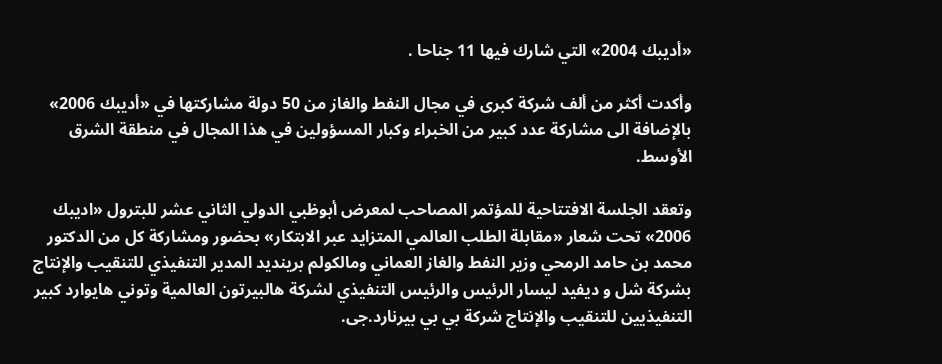«أديبك 2004» التي شارك فيها 11 جناحا .

وأكدت أكثر من ألف شركة كبرى في مجال النفط والغاز من 50 دولة مشاركتها في «أديبك 2006» بالإضافة الى مشاركة عدد كبير من الخبراء وكبار المسؤولين في هذا المجال في منطقة الشرق الأوسط.

وتعقد الجلسة الافتتاحية للمؤتمر المصاحب لمعرض أبوظبي الدولي الثاني عشر للبترول «اديبك 2006» تحت شعار «مقابلة الطلب العالمي المتزايد عبر الابتكار» بحضور ومشاركة كل من الدكتور محمد بن حامد الرمحي وزير النفط والغاز العماني ومالكولم برينديد المدير التنفيذي للتنقيب والإنتاج بشركة شل و ديفيد ليسار الرئيس والرئيس التنفيذي لشركة هالبيرتون العالمية وتوني هايوارد كبير التنفيذيين للتنقيب والإنتاج شركة بي بي بيرنارد.جى.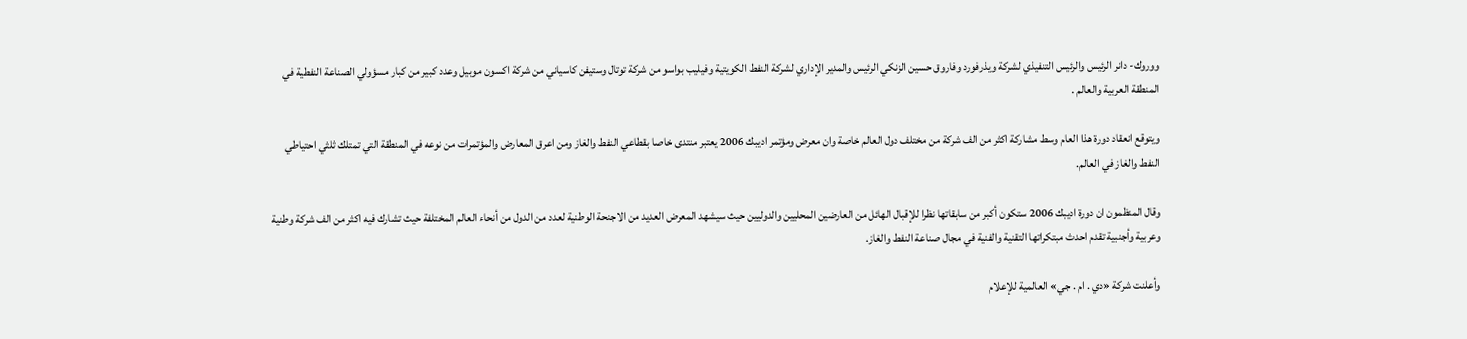ووروك- دانر الرئيس والرئيس التنفيذي لشركة ويذرفورد وفاروق حسين الزنكي الرئيس والمدير الإداري لشركة النفط الكويتية وفيليب بواسو من شركة توتال وستيفن كاسياني من شركة اكسون موبيل وعدد كبير من كبار مسؤولي الصناعة النفطية في المنطقة العربية والعالم .

ويتوقع انعقاد دورة هذا العام وسط مشاركة اكثر من الف شركة من مختلف دول العالم خاصة وان معرض ومؤتمر اديبك 2006 يعتبر منتدى خاصا بقطاعي النفط والغاز ومن اعرق المعارض والمؤتمرات من نوعه في المنطقة التي تمتلك ثلثي احتياطي النفط والغاز في العالم.

وقال المنظمون ان دورة اديبك 2006 ستكون أكبر من سابقاتها نظرا للإقبال الهائل من العارضين المحليين والدوليين حيث سيشهد المعرض العديد من الاجنحة الوطنية لعدد من الدول من أنحاء العالم المختلفة حيث تشارك فيه اكثر من الف شركة وطنية وعربية وأجنبية تقدم احدث مبتكراتها التقنية والفنية في مجال صناعة النفط والغاز.

وأعلنت شركة «دي . ام . جي» العالمية للإعلام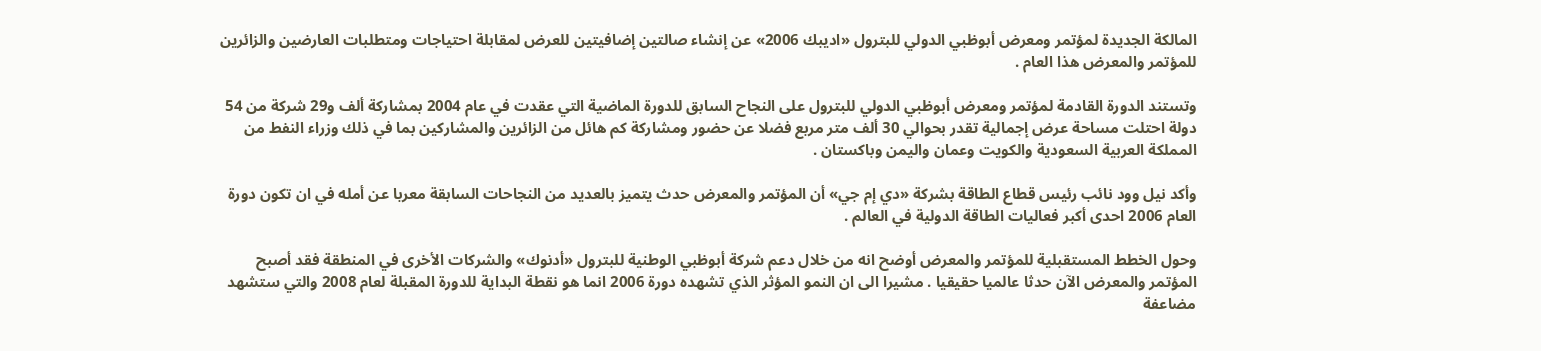المالكة الجديدة لمؤتمر ومعرض أبوظبي الدولي للبترول «اديبك 2006» عن إنشاء صالتين إضافيتين للعرض لمقابلة احتياجات ومتطلبات العارضين والزائرين للمؤتمر والمعرض هذا العام .

وتستند الدورة القادمة لمؤتمر ومعرض أبوظبي الدولي للبترول على النجاح السابق للدورة الماضية التي عقدت في عام 2004 بمشاركة ألف و29 شركة من 54 دولة احتلت مساحة عرض إجمالية تقدر بحوالي 30 ألف متر مربع فضلا عن حضور ومشاركة كم هائل من الزائرين والمشاركين بما في ذلك وزراء النفط من المملكة العربية السعودية والكويت وعمان واليمن وباكستان .

وأكد نيل وود نائب رئيس قطاع الطاقة بشركة «دي إم جي» أن المؤتمر والمعرض حدث يتميز بالعديد من النجاحات السابقة معربا عن أمله في ان تكون دورة العام 2006 احدى أكبر فعاليات الطاقة الدولية في العالم .

وحول الخطط المستقبلية للمؤتمر والمعرض أوضح انه من خلال دعم شركة أبوظبي الوطنية للبترول «أدنوك» والشركات الأخرى في المنطقة فقد أصبح المؤتمر والمعرض الآن حدثا عالميا حقيقيا . مشيرا الى ان النمو المؤثر الذي تشهده دورة 2006 انما هو نقطة البداية للدورة المقبلة لعام 2008 والتي ستشهد مضاعفة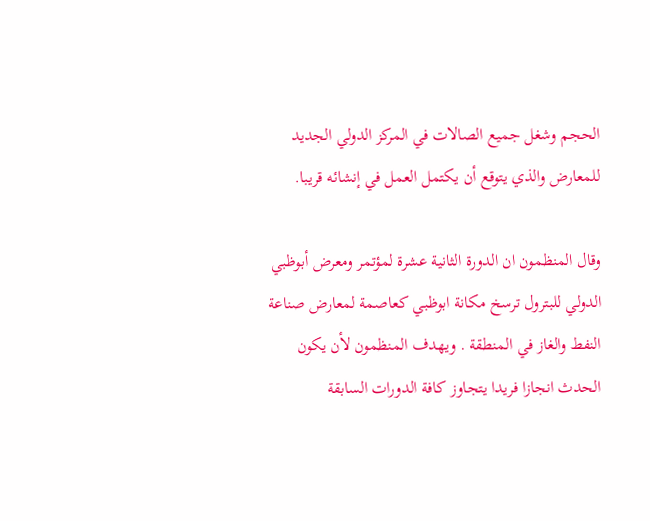الحجم وشغل جميع الصالات في المركز الدولي الجديد للمعارض والذي يتوقع أن يكتمل العمل في إنشائه قريبا.

وقال المنظمون ان الدورة الثانية عشرة لمؤتمر ومعرض أبوظبي الدولي للبترول ترسخ مكانة ابوظبي كعاصمة لمعارض صناعة النفط والغاز في المنطقة . ويهدف المنظمون لأن يكون الحدث انجازا فريدا يتجاوز كافة الدورات السابقة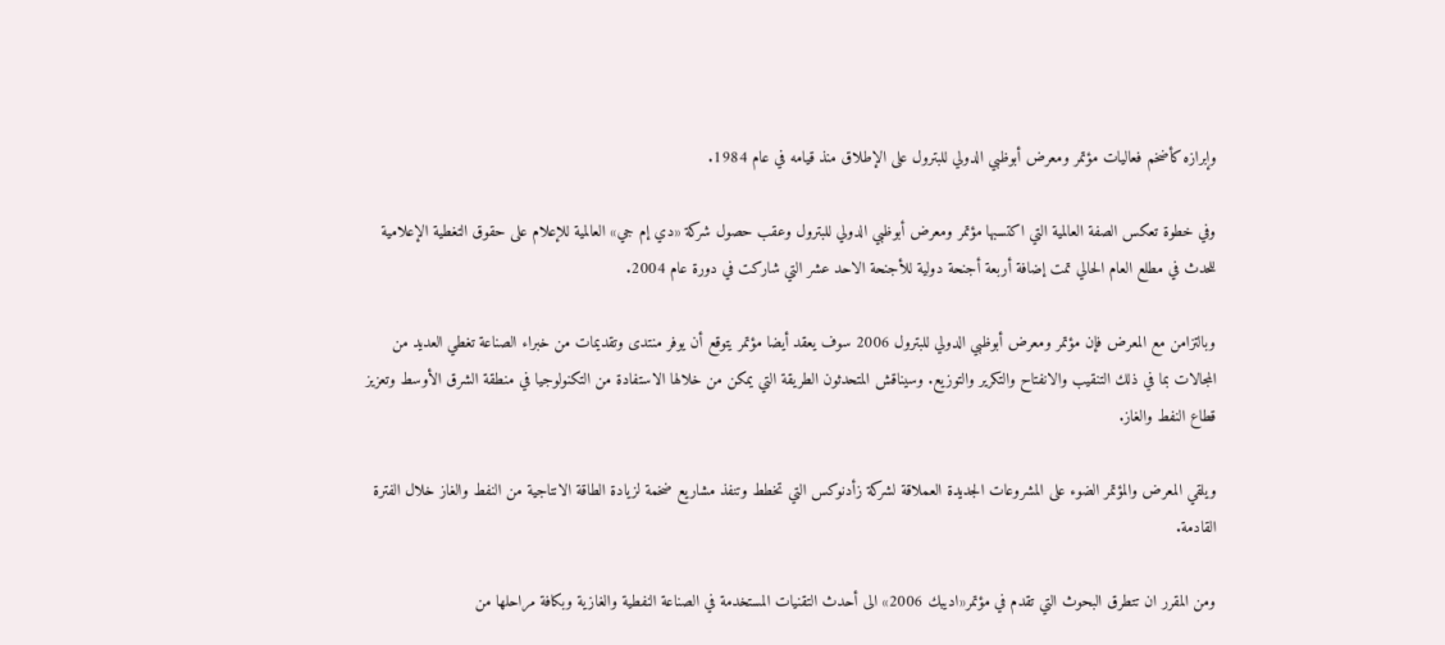وإبرازه كأضخم فعاليات مؤتمر ومعرض أبوظبي الدولي للبترول على الإطلاق منذ قيامه في عام 1984.

وفي خطوة تعكس الصفة العالمية التي اكتسبها مؤتمر ومعرض أبوظبي الدولي للبترول وعقب حصول شركة «دي إم جي» العالمية للإعلام على حقوق التغطية الإعلامية للحدث في مطلع العام الحالي تمت إضافة أربعة أجنحة دولية للأجنحة الاحد عشر التي شاركت في دورة عام 2004.

وبالتزامن مع المعرض فإن مؤتمر ومعرض أبوظبي الدولي للبترول 2006 سوف يعقد أيضا مؤتمر يتوقع أن يوفر منتدى وتقديمات من خبراء الصناعة تغطي العديد من المجالات بما في ذلك التنقيب والانفتاح والتكرير والتوزيع. وسيناقش المتحدثون الطريقة التي يمكن من خلالها الاستفادة من التكنولوجيا في منطقة الشرق الأوسط وتعزيز قطاع النفط والغاز.

ويلقي المعرض والمؤتمر الضوء على المشروعات الجديدة العملاقة لشركة زأدنوكس التي تخطط وتنفذ مشاريع ضخمة لزيادة الطاقة الانتاجية من النفط والغاز خلال الفترة القادمة.

ومن المقرر ان تتطرق البحوث التي تقدم في مؤتمر«اديبك 2006» الى أحدث التقنيات المستخدمة في الصناعة النفطية والغازية وبكافة مراحلها من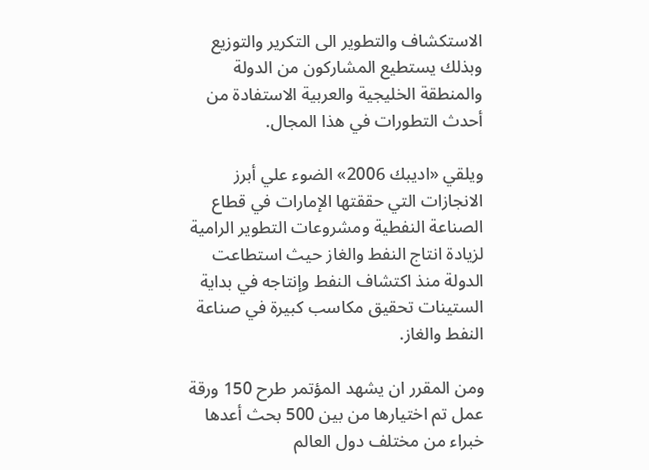الاستكشاف والتطوير الى التكرير والتوزيع وبذلك يستطيع المشاركون من الدولة والمنطقة الخليجية والعربية الاستفادة من أحدث التطورات في هذا المجال.

ويلقي «اديبك 2006» الضوء علي أبرز الانجازات التي حققتها الإمارات في قطاع الصناعة النفطية ومشروعات التطوير الرامية لزيادة انتاج النفط والغاز حيث استطاعت الدولة منذ اكتشاف النفط وإنتاجه في بداية الستينات تحقيق مكاسب كبيرة في صناعة النفط والغاز.

ومن المقرر ان يشهد المؤتمر طرح 150 ورقة عمل تم اختيارها من بين 500 بحث أعدها خبراء من مختلف دول العالم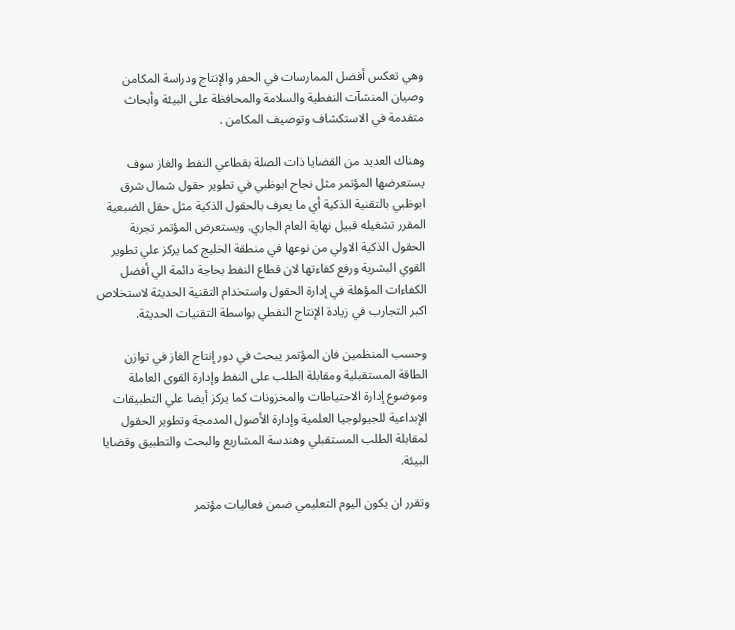وهي تعكس أفضل الممارسات في الحفر والإنتاج ودراسة المكامن وصيان المنشآت النفطية والسلامة والمحافظة على البيئة وأبحاث متقدمة في الاستكشاف وتوصيف المكامن .

وهناك العديد من القضايا ذات الصلة بقطاعي النفط والغاز سوف يستعرضها المؤتمر مثل نجاح ابوظبي في تطوير حقول شمال شرق ابوظبي بالتقنية الذكية أي ما يعرف بالحقول الذكية مثل حقل الضبعية المقرر تشغيله قبيل نهاية العام الجاري. ويستعرض المؤتمر تجربة الحقول الذكية الاولي من نوعها في منطقة الخليج كما يركز علي تطوير القوي البشرية ورفع كفاءتها لان قطاع النفط بحاجة دائمة الي أفضل الكفاءات المؤهلة في إدارة الحقول واستخدام التقنية الحديثة لاستخلاص اكبر التجارب في زيادة الإنتاج النفطي بواسطة التقنيات الحديثة.

وحسب المنظمين فان المؤتمر يبحث في دور إنتاج الغاز في توازن الطاقة المستقبلية ومقابلة الطلب على النفط وإدارة القوى العاملة وموضوع إدارة الاحتياطات والمخزونات كما يركز أيضا علي التطبيقات الإبداعية للجيولوجيا العلمية وإدارة الأصول المدمجة وتطوير الحقول لمقابلة الطلب المستقبلي وهندسة المشاريع والبحث والتطبيق وقضايا البيئة.

وتقرر ان يكون اليوم التعليمي ضمن فعاليات مؤتمر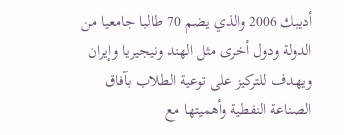أديبك 2006 والذي يضم 70 طالبا جامعيا من الدولة ودول أخرى مثل الهند ونيجيريا وإيران ويهدف للتركيز على توعية الطلاب بآفاق الصناعة النفطية وأهميتها مع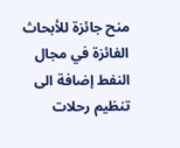منح جائزة للأبحاث الفائزة في مجال النفط إضافة الى تنظيم رحلات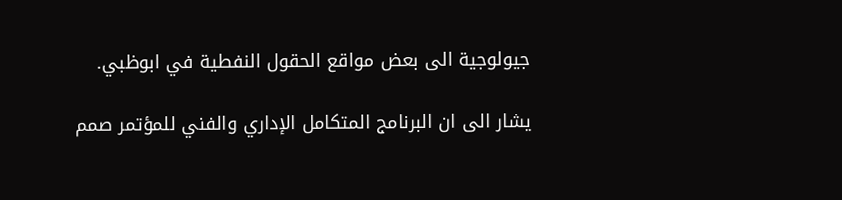جيولوجية الى بعض مواقع الحقول النفطية في ابوظبي.

يشار الى ان البرنامج المتكامل الإداري والفني للمؤتمر صمم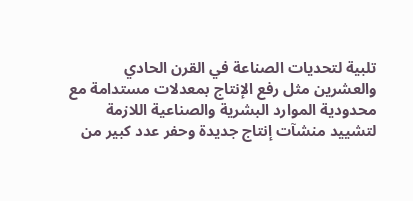تلبية لتحديات الصناعة في القرن الحادي والعشرين مثل رفع الإنتاج بمعدلات مستدامة مع محدودية الموارد البشرية والصناعية اللازمة لتشييد منشآت إنتاج جديدة وحفر عدد كبير من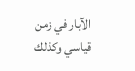الآبار في زمن قياسي وكذلك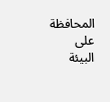المحافظة على البيئة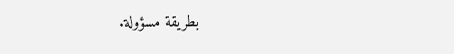بطريقة مسؤولة.